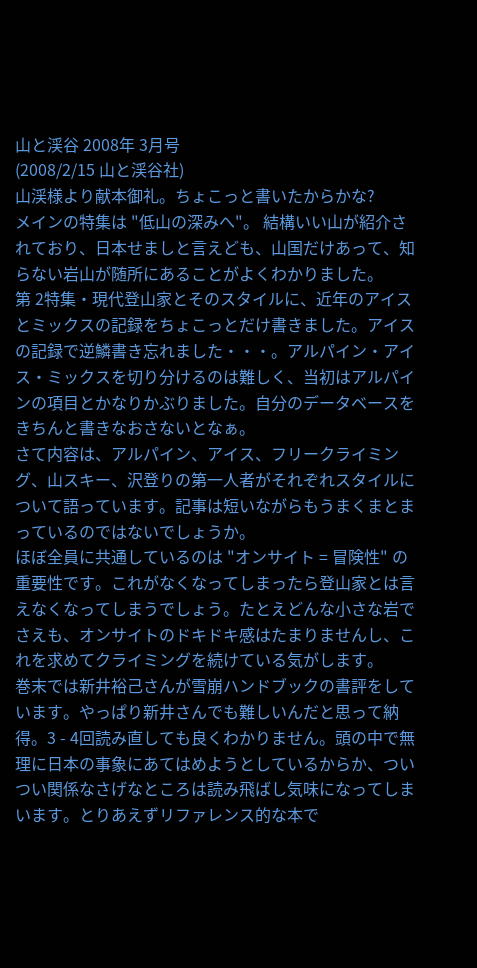山と渓谷 2008年 3月号
(2008/2/15 山と渓谷社)
山渓様より献本御礼。ちょこっと書いたからかな?
メインの特集は "低山の深みへ"。 結構いい山が紹介されており、日本せましと言えども、山国だけあって、知らない岩山が随所にあることがよくわかりました。
第 2特集・現代登山家とそのスタイルに、近年のアイスとミックスの記録をちょこっとだけ書きました。アイスの記録で逆鱗書き忘れました・・・。アルパイン・アイス・ミックスを切り分けるのは難しく、当初はアルパインの項目とかなりかぶりました。自分のデータベースをきちんと書きなおさないとなぁ。
さて内容は、アルパイン、アイス、フリークライミング、山スキー、沢登りの第一人者がそれぞれスタイルについて語っています。記事は短いながらもうまくまとまっているのではないでしょうか。
ほぼ全員に共通しているのは "オンサイト = 冒険性" の重要性です。これがなくなってしまったら登山家とは言えなくなってしまうでしょう。たとえどんな小さな岩でさえも、オンサイトのドキドキ感はたまりませんし、これを求めてクライミングを続けている気がします。
巻末では新井裕己さんが雪崩ハンドブックの書評をしています。やっぱり新井さんでも難しいんだと思って納得。3 - 4回読み直しても良くわかりません。頭の中で無理に日本の事象にあてはめようとしているからか、ついつい関係なさげなところは読み飛ばし気味になってしまいます。とりあえずリファレンス的な本で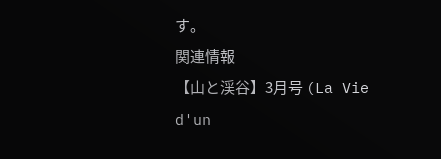す。
関連情報
【山と渓谷】3月号 (La Vie d'un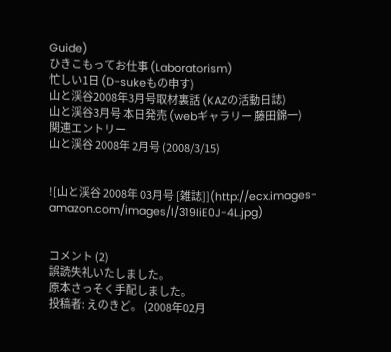Guide)
ひきこもってお仕事 (Laboratorism)
忙しい1日 (D-sukeもの申す)
山と渓谷2008年3月号取材裏話 (KAZの活動日誌)
山と渓谷3月号 本日発売 (webギャラリー 藤田錦一)
関連エントリー
山と渓谷 2008年 2月号 (2008/3/15)


![山と渓谷 2008年 03月号 [雑誌]](http://ecx.images-amazon.com/images/I/319IiE0J-4L.jpg)


コメント (2)
誤読失礼いたしました。
原本さっそく手配しました。
投稿者: えのきど。 (2008年02月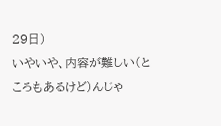29日)
いやいや、内容が難しい(ところもあるけど)んじゃ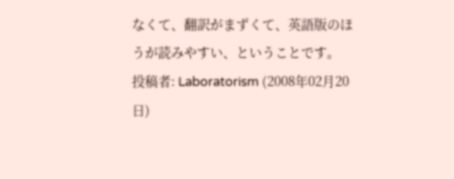なくて、翻訳がまずくて、英語版のほうが読みやすい、ということです。
投稿者: Laboratorism (2008年02月20日)